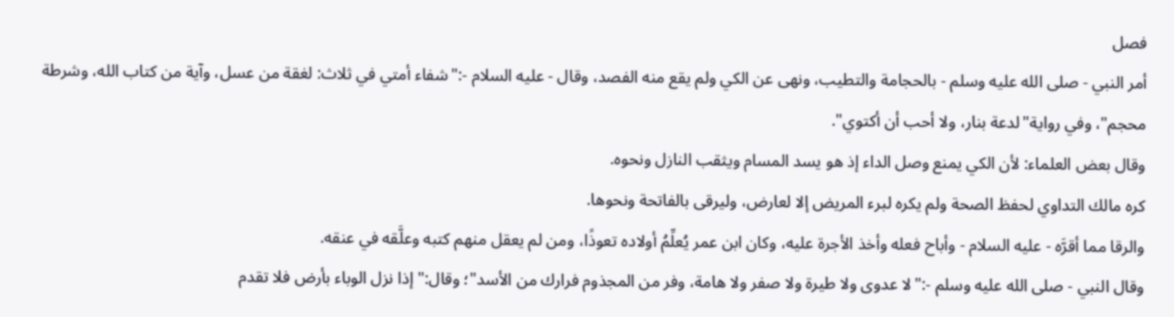فصل
أمر النبي - صلى الله عليه وسلم - بالحجامة والتطيب، ونهى عن الكي ولم يقع منه الفصد، وقال - عليه السلام -:"شفاء أمتي في ثلاث: لغقة من عسل، وآية من كتاب الله، وشرطة محجم"، وفي رواية"لدعة بنار، ولا أحب أن أكتوي".
وقال بعض العلماء: لأن الكي يمنع وصل الداء إذ هو يسد المسام ويثقب النازل ونحوه.
كره مالك التداوي لحفظ الصحة ولم يكره لبرء المريض إلا لعارض، وليرقى بالفاتحة ونحوها.
والرقا مما أقرَّه - عليه السلام - وأباح فعله وأخذ الأجرة عليه، وكان ابن عمر يُعلِّمُ أولاده تعوذًا، ومن لم يعقل منهم كتبه وعلَّقه في عنقه.
وقال النبي - صلى الله عليه وسلم -:"لا عدوى ولا طيرة ولا صفر ولا هامة، وفر من المجذوم فرارك من الأسد"؛ وقال:"إذا نزل الوباء بأرض فلا تقدم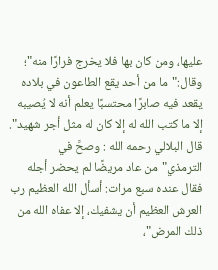عليها، ومن كان بها فلا يخرج فرارًا منه"؛ وقال:"ما من أحد يقع الطاعون في بلاده يقعد فيه صابرًا محتسبًا يعلم أنه لا يُصيبه إلا ما كتب الله له إلا كان له مثل أجر شهيد".
قال البلالي رحمه الله : وصحَّ في الترمذي"من عاد مريضًا لم يحضر أجله فقال عنده سبع مرات: أسأل الله العظيم رب العرش العظيم أن يشفيك، إلا عفاه الله من ذلك المرض"،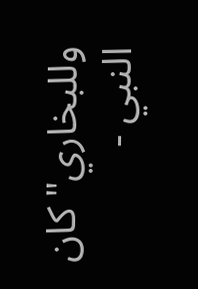وللبخاري"كان النبي -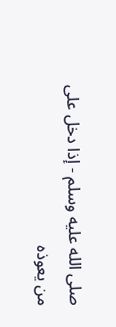صلى الله عليه وسلم - إذا دخل على من يعوذه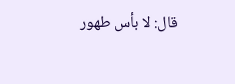قال: لا بأس طهور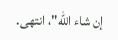إن شاء الله"، انتهى.